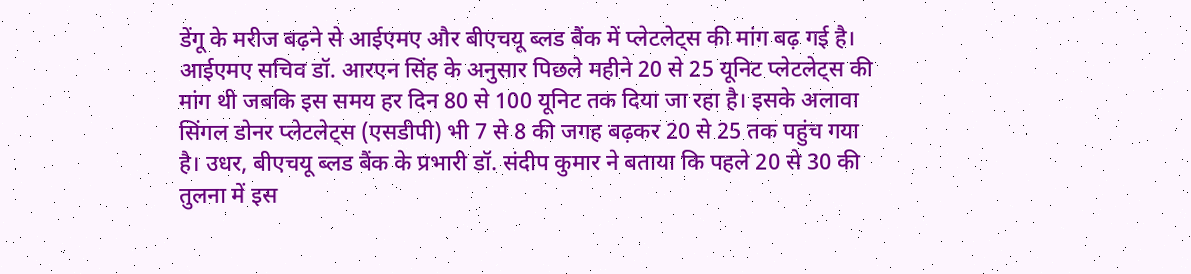डेंगू के मरीज बढ़ने से आईएमए और बीएचयू ब्लड बैंक में प्लेटलेट्स की मांग बढ़ गई है। आईएमए सचिव डॉ. आरएन सिंह के अनुसार पिछले महीने 20 से 25 यूनिट प्लेटलेट्स की मांग थी जबकि इस समय हर दिन 80 से 100 यूनिट तक दिया जा रहा है। इसके अलावा सिंगल डोनर प्लेटलेट्स (एसडीपी) भी 7 से 8 की जगह बढ़कर 20 से 25 तक पहुंच गया है। उधर, बीएचयू ब्लड बैंक के प्रभारी डॉ. संदीप कुमार ने बताया कि पहले 20 से 30 की तुलना में इस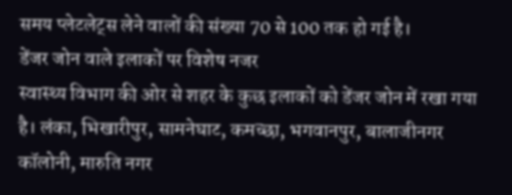समय प्लेटलेट्स लेने वालों की संख्या 70 से 100 तक हो गई है।
डेंजर जोन वाले इलाकों पर विशेष नजर
स्वास्थ्य विभाग की ओर से शहर के कुछ इलाकों को डेंजर जोन में रखा गया है। लंका, भिखारीपुर, सामनेघाट, कमच्छा, भगवानपुर, बालाजीनगर कॉलोनी, मारुति नगर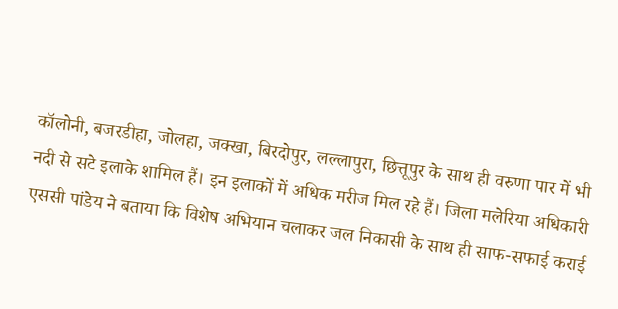कॉलोनी, बजरडीहा, जोलहा, जक्खा, बिरदोपुर, लल्लापुरा, छित्तूपुर के साथ ही वरुणा पार में भी नदी से सटे इलाके शामिल हैं। इन इलाकों में अधिक मरीज मिल रहे हैं। जिला मलेरिया अधिकारी एससी पांडेय ने बताया कि विशेष अभियान चलाकर जल निकासी के साथ ही साफ-सफाई कराई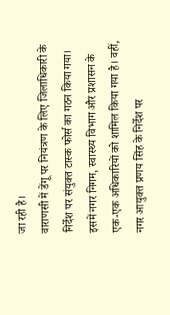जा रही है।
वाराणसी में डेंगू पर नियंत्रण के लिए जिलाधिकारी के निर्देश पर संयुक्त टास्क फोर्स का गठन किया गया। इसमें नगर निगम, स्वास्थ्य विभाग और प्रशासन के एक-एक अधिकारियों को शामिल किया गया है। वहीं, नगर आयुक्त प्रणय सिंह के निर्देश पर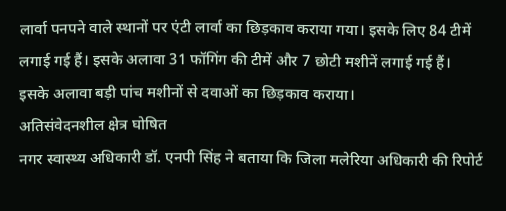लार्वा पनपने वाले स्थानों पर एंटी लार्वा का छिड़काव कराया गया। इसके लिए 84 टीमें लगाई गई हैं। इसके अलावा 31 फॉगिंग की टीमें और 7 छोटी मशीनें लगाई गई हैं। इसके अलावा बड़ी पांच मशीनों से दवाओं का छिड़काव कराया।
अतिसंवेदनशील क्षेत्र घोषित
नगर स्वास्थ्य अधिकारी डॉ. एनपी सिंह ने बताया कि जिला मलेरिया अधिकारी की रिपोर्ट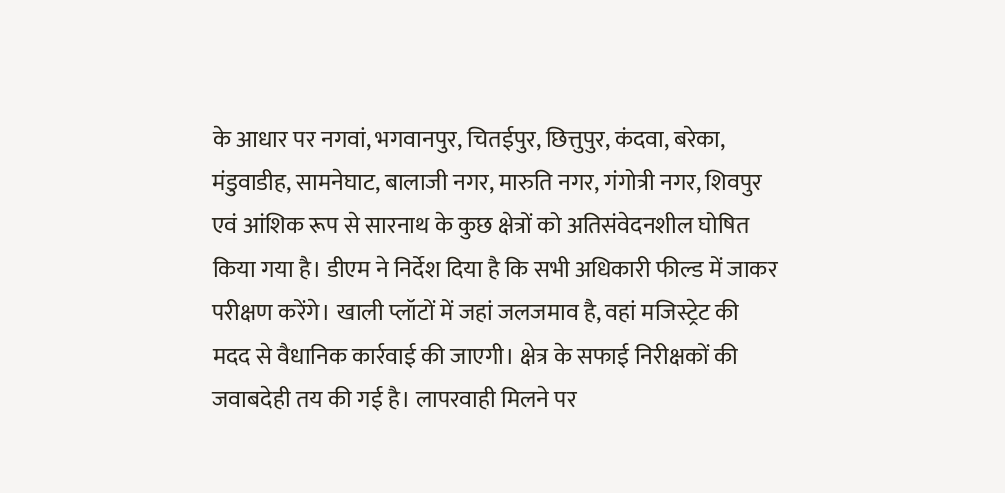के आधार पर नगवां, भगवानपुर, चितईपुर, छित्तुपुर, कंदवा, बरेका, मंडुवाडीह, सामनेघाट, बालाजी नगर, मारुति नगर, गंगोत्री नगर, शिवपुर एवं आंशिक रूप से सारनाथ के कुछ क्षेत्रों को अतिसंवेदनशील घोषित किया गया है। डीएम ने निर्देश दिया है कि सभी अधिकारी फील्ड में जाकर परीक्षण करेंगे। खाली प्लॉटों में जहां जलजमाव है, वहां मजिस्ट्रेट की मदद से वैधानिक कार्रवाई की जाएगी। क्षेत्र के सफाई निरीक्षकों की जवाबदेही तय की गई है। लापरवाही मिलने पर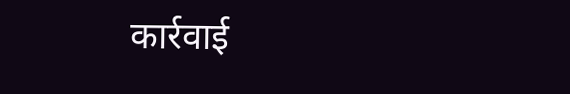कार्रवाई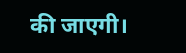की जाएगी।